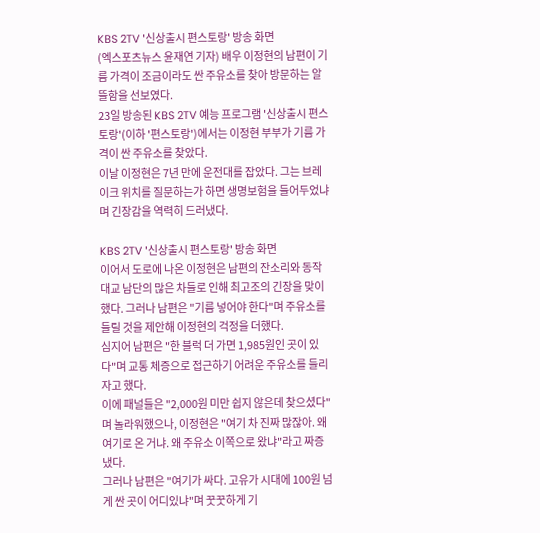KBS 2TV '신상출시 편스토랑' 방송 화면
(엑스포츠뉴스 윤재연 기자) 배우 이정현의 남편이 기름 가격이 조금이라도 싼 주유소를 찾아 방문하는 알뜰함을 선보였다.
23일 방송된 KBS 2TV 예능 프로그램 '신상출시 편스토랑'(이하 '편스토랑')에서는 이정현 부부가 기름 가격이 싼 주유소를 찾았다.
이날 이정현은 7년 만에 운전대를 잡았다. 그는 브레이크 위치를 질문하는가 하면 생명보험을 들어두었냐며 긴장감을 역력히 드러냈다.

KBS 2TV '신상출시 편스토랑' 방송 화면
이어서 도로에 나온 이정현은 남편의 잔소리와 동작대교 남단의 많은 차들로 인해 최고조의 긴장을 맞이했다. 그러나 남편은 "기름 넣어야 한다"며 주유소를 들릴 것을 제안해 이정현의 걱정을 더했다.
심지어 남편은 "한 블럭 더 가면 1,985원인 곳이 있다"며 교통 체증으로 접근하기 어려운 주유소를 들리자고 했다.
이에 패널들은 "2,000원 미만 쉽지 않은데 찾으셨다"며 놀라워했으나, 이정현은 "여기 차 진짜 많잖아. 왜 여기로 온 거냐. 왜 주유소 이쪽으로 왔냐"라고 짜증냈다.
그러나 남편은 "여기가 싸다. 고유가 시대에 100원 넘게 싼 곳이 어디있냐"며 꿋꿋하게 기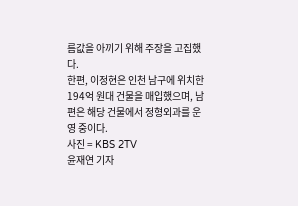름값을 아끼기 위해 주장을 고집했다.
한편, 이정현은 인천 남구에 위치한 194억 원대 건물을 매입했으며, 남편은 해당 건물에서 정형외과를 운영 중이다.
사진 = KBS 2TV
윤재연 기자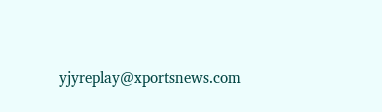yjyreplay@xportsnews.com